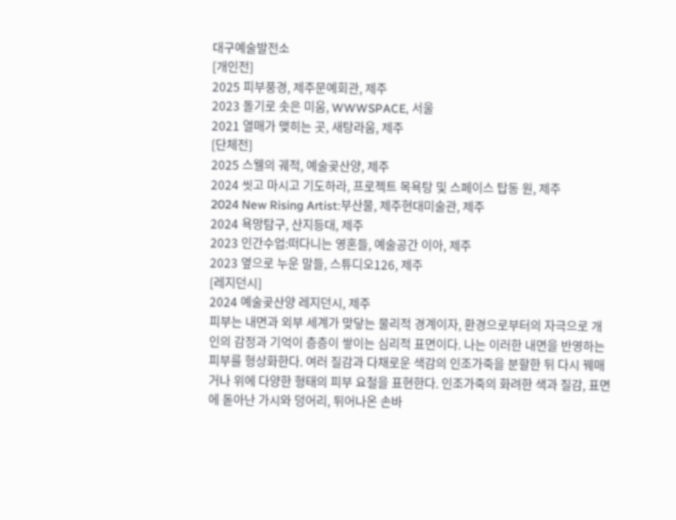대구예술발전소
[개인전]
2025 피부풍경, 제주문예회관, 제주
2023 돌기로 솟은 미움, WWWSPACE, 서울
2021 열매가 맺히는 곳, 새탕라움, 제주
[단체전]
2025 스웰의 궤적, 예술곶산양, 제주
2024 씻고 마시고 기도하라, 프로젝트 목욕탕 및 스페이스 탑동 원, 제주
2024 New Rising Artist:부산물, 제주현대미술관, 제주
2024 욕망탐구, 산지등대, 제주
2023 인간수업:떠다니는 영혼들, 예술공간 이아, 제주
2023 옆으로 누운 말들, 스튜디오126, 제주
[레지던시]
2024 예술곶산양 레지던시, 제주
피부는 내면과 외부 세계가 맞닿는 물리적 경계이자, 환경으로부터의 자극으로 개인의 감정과 기억이 층층이 쌓이는 심리적 표면이다. 나는 이러한 내면을 반영하는 피부를 형상화한다. 여러 질감과 다채로운 색감의 인조가죽을 분할한 뒤 다시 꿰매거나 위에 다양한 형태의 피부 요철을 표현한다. 인조가죽의 화려한 색과 질감, 표면에 돋아난 가시와 덩어리, 튀어나온 손바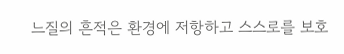느질의 흔적은 환경에 저항하고 스스로를 보호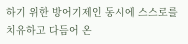하기 위한 방어기제인 동시에 스스로를 치유하고 다듬어 온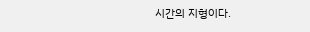시간의 지형이다.